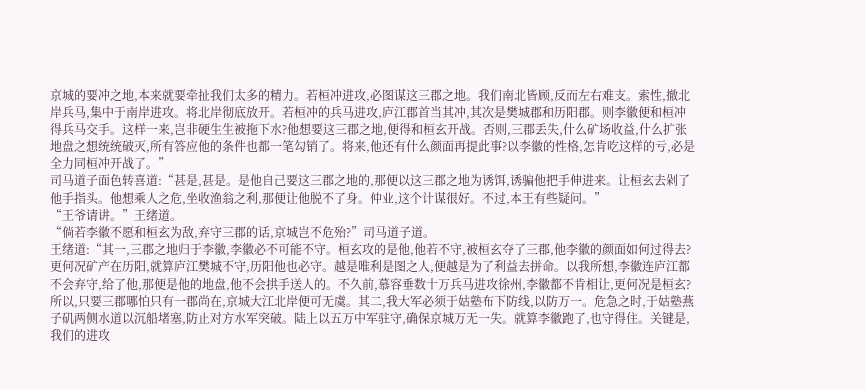京城的要冲之地,本来就要牵扯我们太多的精力。若桓冲进攻,必图谋这三郡之地。我们南北皆顾,反而左右难支。索性,撤北岸兵马,集中于南岸进攻。将北岸彻底放开。若桓冲的兵马进攻,庐江郡首当其冲,其次是樊城郡和历阳郡。则李徽便和桓冲得兵马交手。这样一来,岂非硬生生被拖下水?他想要这三郡之地,便得和桓玄开战。否则,三郡丢失,什么矿场收益,什么扩张地盘之想统统破灭,所有答应他的条件也都一笔勾销了。将来,他还有什么颜面再提此事?以李徽的性格,怎肯吃这样的亏,必是全力同桓冲开战了。”
司马道子面色转喜道:“甚是,甚是。是他自己要这三郡之地的,那便以这三郡之地为诱饵,诱骗他把手伸进来。让桓玄去剁了他手指头。他想乘人之危,坐收渔翁之利,那便让他脱不了身。仲业,这个计谋很好。不过,本王有些疑问。”
“王爷请讲。”王绪道。
“倘若李徽不愿和桓玄为敌,弃守三郡的话,京城岂不危殆?”司马道子道。
王绪道:“其一,三郡之地归于李徽,李徽必不可能不守。桓玄攻的是他,他若不守,被桓玄夺了三郡,他李徽的颜面如何过得去?更何况矿产在历阳,就算庐江樊城不守,历阳他也必守。越是唯利是图之人,便越是为了利益去拼命。以我所想,李徽连庐江都不会弃守,给了他,那便是他的地盘,他不会拱手送人的。不久前,慕容垂数十万兵马进攻徐州,李徽都不肯相让,更何况是桓玄?所以,只要三郡哪怕只有一郡尚在,京城大江北岸便可无虞。其二,我大军必须于姑塾布下防线,以防万一。危急之时,于姑塾燕子矶两侧水道以沉船堵塞,防止对方水军突破。陆上以五万中军驻守,确保京城万无一失。就算李徽跑了,也守得住。关键是,我们的进攻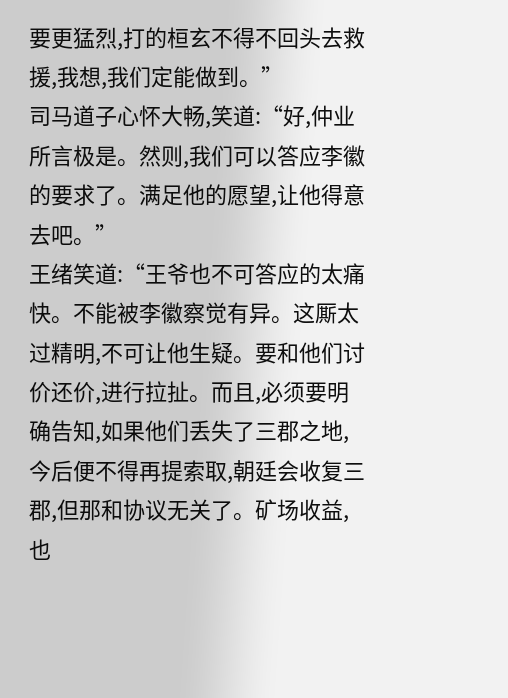要更猛烈,打的桓玄不得不回头去救援,我想,我们定能做到。”
司马道子心怀大畅,笑道:“好,仲业所言极是。然则,我们可以答应李徽的要求了。满足他的愿望,让他得意去吧。”
王绪笑道:“王爷也不可答应的太痛快。不能被李徽察觉有异。这厮太过精明,不可让他生疑。要和他们讨价还价,进行拉扯。而且,必须要明确告知,如果他们丢失了三郡之地,今后便不得再提索取,朝廷会收复三郡,但那和协议无关了。矿场收益,也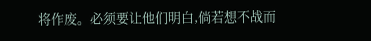将作废。必须要让他们明白,倘若想不战而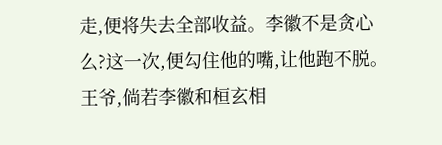走,便将失去全部收益。李徽不是贪心么?这一次,便勾住他的嘴,让他跑不脱。王爷,倘若李徽和桓玄相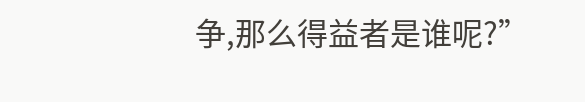争,那么得益者是谁呢?”